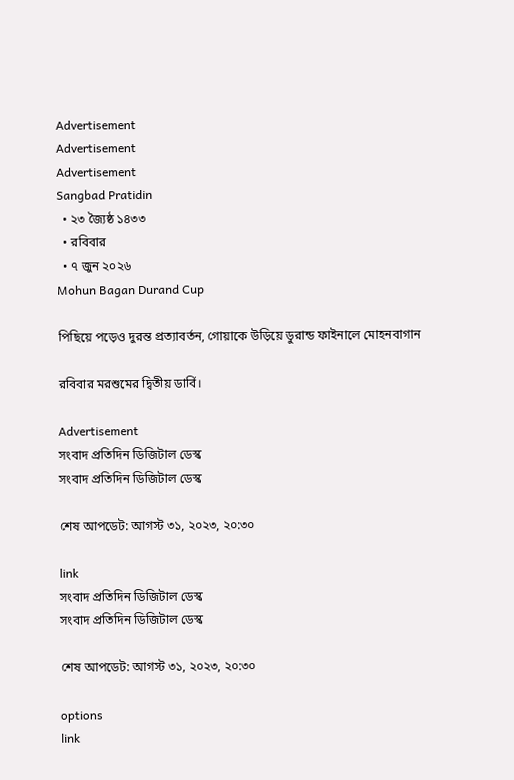Advertisement
Advertisement
Advertisement
Sangbad Pratidin
  • ২৩ জ্যৈষ্ঠ ১৪৩৩
  • রবিবার
  • ৭ জুন ২০২৬
Mohun Bagan Durand Cup

পিছিয়ে পড়েও দুরন্ত প্রত্যাবর্তন, গোয়াকে উড়িয়ে ডুরান্ড ফাইনালে মোহনবাগান

রবিবার মরশুমের দ্বিতীয় ডার্বি।

Advertisement
সংবাদ প্রতিদিন ডিজিটাল ডেস্ক
সংবাদ প্রতিদিন ডিজিটাল ডেস্ক

শেষ আপডেট: আগস্ট ৩১, ২০২৩, ২০:৩০

link
সংবাদ প্রতিদিন ডিজিটাল ডেস্ক
সংবাদ প্রতিদিন ডিজিটাল ডেস্ক

শেষ আপডেট: আগস্ট ৩১, ২০২৩, ২০:৩০

options
link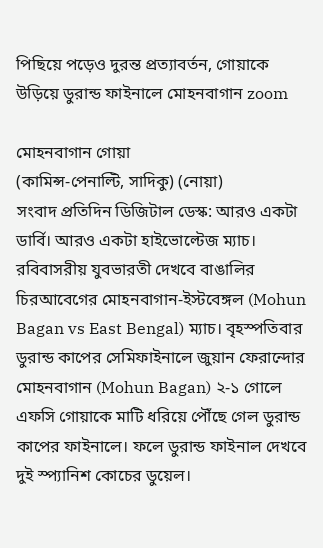পিছিয়ে পড়েও দুরন্ত প্রত্যাবর্তন, গোয়াকে উড়িয়ে ডুরান্ড ফাইনালে মোহনবাগান zoom

মোহনবাগান গোয়া
(কামিন্স-পেনাল্টি, সাদিকু) (নোয়া)
সংবাদ প্রতিদিন ডিজিটাল ডেস্ক: আরও একটা ডার্বি। আরও একটা হাইভোল্টেজ ম্যাচ। রবিবাসরীয় যুবভারতী দেখবে বাঙালির চিরআবেগের মোহনবাগান-ইস্টবেঙ্গল (Mohun Bagan vs East Bengal) ম্যাচ। বৃহস্পতিবার ডুরান্ড কাপের সেমিফাইনালে জুয়ান ফেরান্দোর মোহনবাগান (Mohun Bagan) ২-১ গোলে এফসি গোয়াকে মাটি ধরিয়ে পৌঁছে গেল ডুরান্ড কাপের ফাইনালে। ফলে ডুরান্ড ফাইনাল দেখবে দুই স্প্যানিশ কোচের ডুয়েল।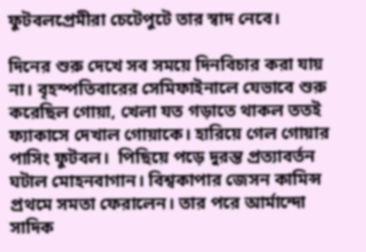ফুটবলপ্রেমীরা চেটেপুটে তার স্বাদ নেবে।

দিনের শুরু দেখে সব সময়ে দিনবিচার করা যায় না। বৃহস্পতিবারের সেমিফাইনালে যেভাবে শুরু করেছিল গোয়া, খেলা যত গড়াতে থাকল ততই ফ্যাকাসে দেখাল গোয়াকে। হারিয়ে গেল গোয়ার পাসিং ফুটবল।  পিছিয়ে পড়ে দুরন্ত প্রত্যাবর্তন ঘটাল মোহনবাগান। বিশ্বকাপার জেসন কামিন্স প্রথমে সমতা ফেরালেন। তার পরে আর্মান্দো সাদিক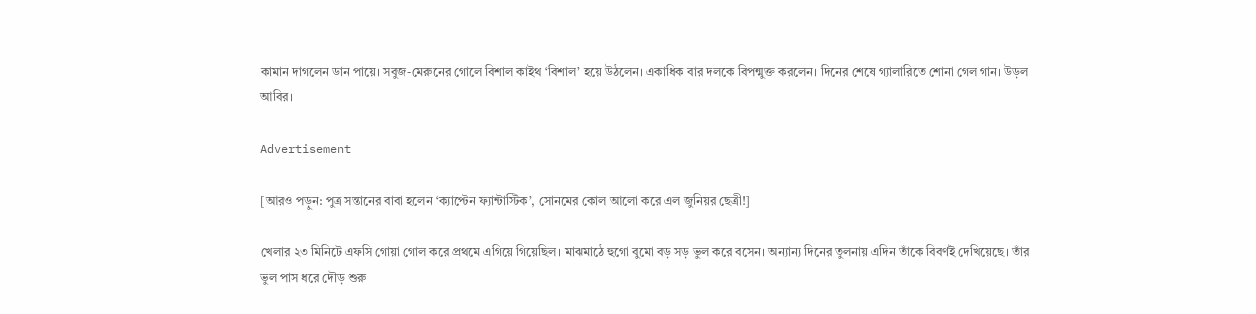কামান দাগলেন ডান পায়ে। সবুজ-মেরুনের গোলে বিশাল কাইথ ‘বিশাল’ হয়ে উঠলেন। একাধিক বার দলকে বিপন্মুক্ত করলেন। দিনের শেষে গ্যালারিতে শোনা গেল গান। উড়ল আবির।

Advertisement

[আরও পড়ুন: পুত্র সন্তানের বাবা হলেন ‘ক্যাপ্টেন ফ্যান্টাস্টিক’, সোনমের কোল আলো করে এল জুনিয়র ছেত্রী!]

খেলার ২৩ মিনিটে এফসি গোয়া গোল করে প্রথমে এগিয়ে গিয়েছিল। মাঝমাঠে হুগো বুমো বড় সড় ভুল করে বসেন। অন্যান্য দিনের তুলনায় এদিন তাঁকে বিবর্ণই দেখিয়েছে। তাঁর ভুল পাস ধরে দৌড় শুরু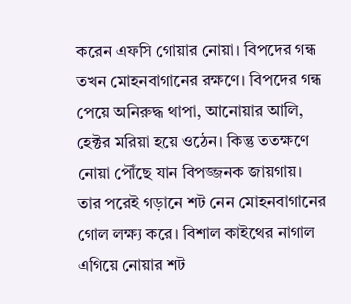করেন এফসি গোয়ার নোয়া। বিপদের গন্ধ তখন মোহনবাগানের রক্ষণে। বিপদের গন্ধ পেয়ে অনিরুদ্ধ থাপা, আনোয়ার আলি, হেক্টর মরিয়া হয়ে ওঠেন। কিন্তু ততক্ষণে নোয়া পৌঁছে যান বিপজ্জনক জায়গায়। তার পরেই গড়ানে শট নেন মোহনবাগানের গোল লক্ষ্য করে। বিশাল কাইথের নাগাল এগিয়ে নোয়ার শট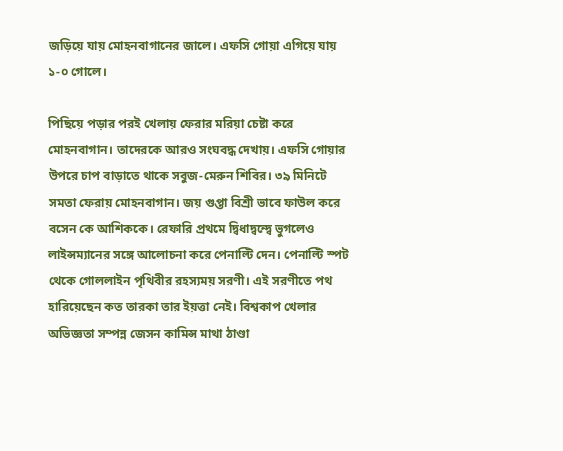জড়িয়ে যায় মোহনবাগানের জালে। এফসি গোয়া এগিয়ে যায় ১-০ গোলে।

পিছিয়ে পড়ার পরই খেলায় ফেরার মরিয়া চেষ্টা করে মোহনবাগান। তাদেরকে আরও সংঘবদ্ধ দেখায়। এফসি গোয়ার উপরে চাপ বাড়াতে থাকে সবুজ-মেরুন শিবির। ৩৯ মিনিটে সমতা ফেরায় মোহনবাগান। জয় গুপ্তা বিশ্রী ভাবে ফাউল করে বসেন কে আশিককে। রেফারি প্রথমে দ্বিধাদ্বন্দ্বে ভুগলেও লাইন্সম্যানের সঙ্গে আলোচনা করে পেনাল্টি দেন। পেনাল্টি স্পট থেকে গোললাইন পৃথিবীর রহস্যময় সরণী। এই সরণীতে পথ হারিয়েছেন কত তারকা তার ইয়ত্তা নেই। বিশ্বকাপ খেলার অভিজ্ঞতা সম্পন্ন জেসন কামিন্স মাথা ঠাণ্ডা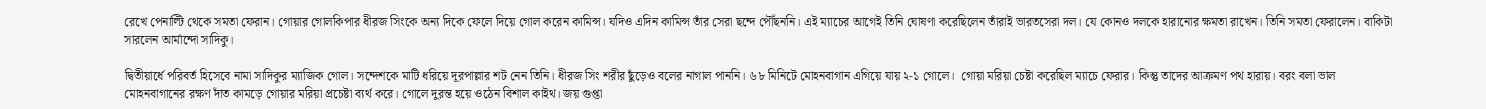রেখে পেনাল্টি থেকে সমতা ফেরান। গোয়ার গোলকিপার ধীরজ সিংকে অন্য দিকে ফেলে দিয়ে গোল করেন কামিন্স। যদিও এদিন কামিন্স তাঁর সেরা ছন্দে পৌঁছননি। এই ম্যাচের আগেই তিনি ঘোষণা করেছিলেন তাঁরাই ভারতসেরা দল। যে কোনও দলকে হারানোর ক্ষমতা রাখেন। তিনি সমতা ফেরালেন। বাকিটা সারলেন আর্মান্দো সাদিকু।

দ্বিতীয়ার্ধে পরিবর্ত হিসেবে নামা সাদিকুর ম্যাজিক গোল। সন্দেশকে মাটি ধরিয়ে দূরপাল্লার শট নেন তিনি। ধীরজ সিং শরীর ছুঁড়েও বলের নাগাল পাননি। ৬৮ মিনিটে মোহনবাগান এগিয়ে যায় ২-১ গোলে।  গোয়া মরিয়া চেষ্টা করেছিল ম্যাচে ফেরার। কিন্তু তাদের আক্রমণ পথ হারায়। বরং বলা ভাল মোহনবাগানের রক্ষণ দাঁত কামড়ে গোয়ার মরিয়া প্রচেষ্টা ব্যর্থ করে। গোলে দুরন্ত হয়ে ওঠেন বিশাল কাইথ। জয় গুপ্তা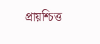প্রায়শ্চিত্ত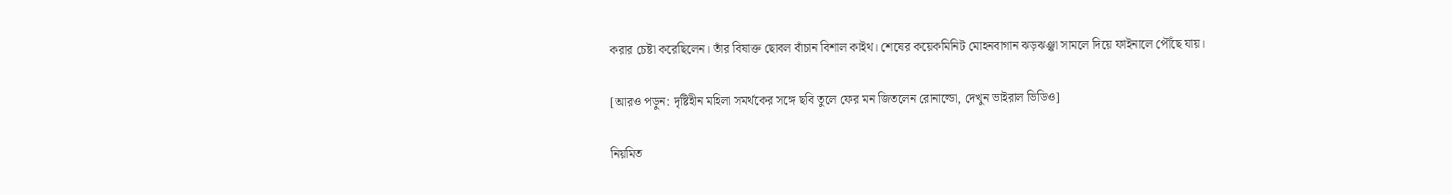করার চেষ্টা করেছিলেন। তাঁর বিষাক্ত ছোবল বাঁচান বিশাল কাইথ। শেষের কয়েকমিনিট মোহনবাগান ঝড়ঝঞ্ঝা সামলে দিয়ে ফাইনালে পৌঁছে যায়।

[আরও পড়ুন: দৃষ্টিহীন মহিলা সমর্থকের সঙ্গে ছবি তুলে ফের মন জিতলেন রোনাল্ডো, দেখুন ভাইরাল ভিডিও]

নিয়মিত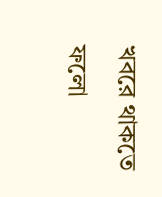খবরে থাকতে ফলো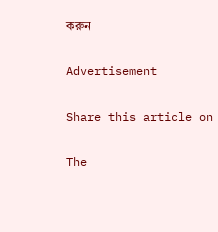করুন

Advertisement

Share this article on

The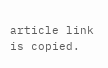article link is copied.